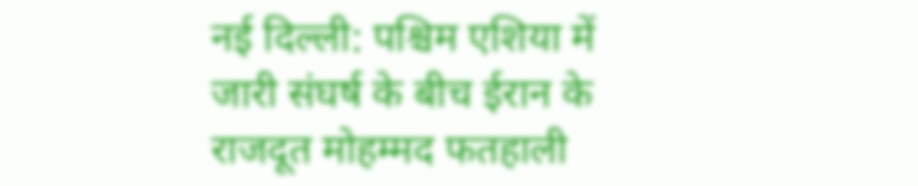नई दिल्ली: पश्चिम एशिया में जारी संघर्ष के बीच ईरान के राजदूत मोहम्मद फतहाली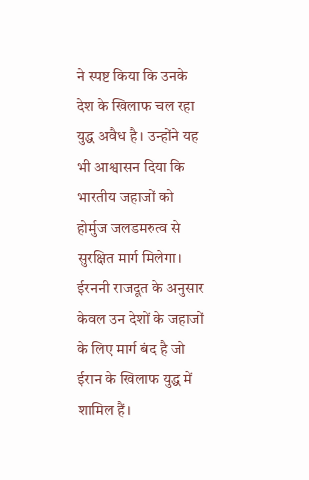ने स्पष्ट किया कि उनके देश के खिलाफ चल रहा युद्ध अवैध है। उन्होंने यह भी आश्वासन दिया कि भारतीय जहाजों को होर्मुज जलडमरुत्व से सुरक्षित मार्ग मिलेगा।
ईरननी राजदूत के अनुसार केवल उन देशों के जहाजों के लिए मार्ग बंद है जो ईरान के खिलाफ युद्ध में शामिल हैं।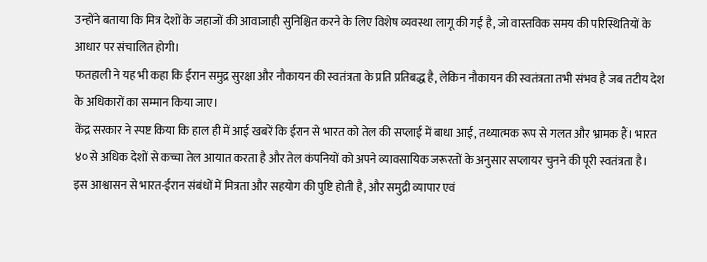उन्होंने बताया कि मित्र देशों के जहाजों की आवाजाही सुनिश्चित करने के लिए विशेष व्यवस्था लागू की गई है, जो वास्तविक समय की परिस्थितियों के आधार पर संचालित होगी।
फतहाली ने यह भी कहा कि ईरान समुद्र सुरक्षा और नौकायन की स्वतंत्रता के प्रति प्रतिबद्ध है, लेकिन नौकायन की स्वतंत्रता तभी संभव है जब तटीय देश के अधिकारों का सम्मान किया जाए।
केंद्र सरकार ने स्पष्ट किया कि हाल ही में आई खबरें कि ईरान से भारत को तेल की सप्लाई में बाधा आई, तथ्यात्मक रूप से गलत और भ्रामक हैं। भारत ४० से अधिक देशों से कच्चा तेल आयात करता है और तेल कंपनियों को अपने व्यावसायिक जरूरतों के अनुसार सप्लायर चुनने की पूरी स्वतंत्रता है।
इस आश्वासन से भारत-ईरान संबंधों में मित्रता और सहयोग की पुष्टि होती है, और समुद्री व्यापार एवं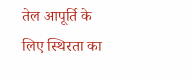तेल आपूर्ति के लिए स्थिरता का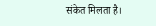संकेत मिलता है।